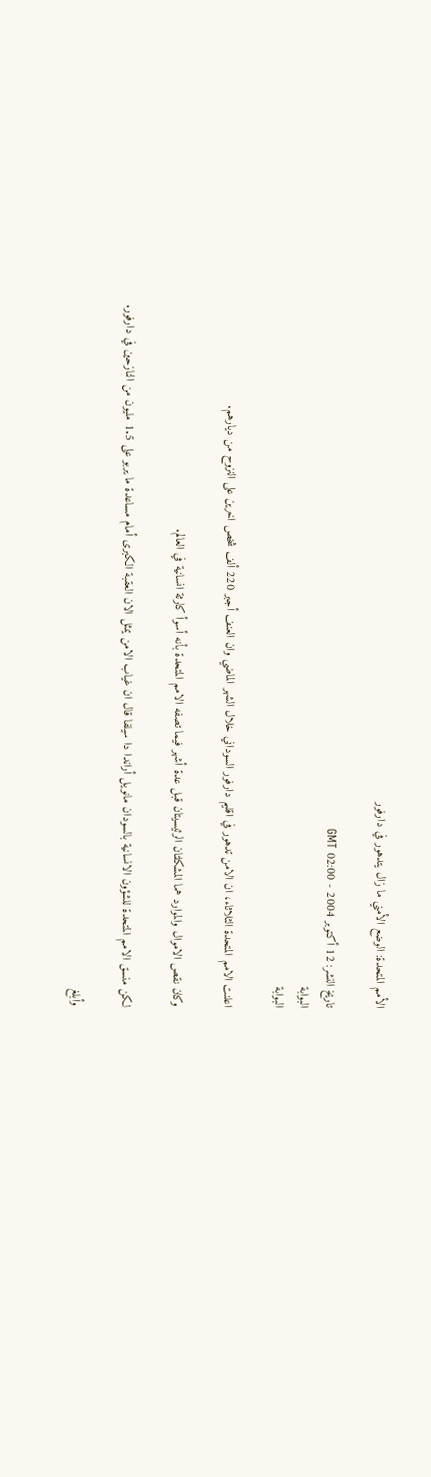الأمم المتحدة: الوضع الأمني ما زال يتدهور في دارفور

تاريخ النشر: 12 أكتوبر 2004 - 02:00 GMT
البوابة
البوابة

اعلنت الامم المتحدة الثلاثاء، ان الامن تدهور في اقليم دارفور السوداني خلال الشهر الماضي وان العنف أجبر 220 ألف شخص اخرين على النزوح من ديارهم.

وكان نقص الاموال والموارد هما المشكلتان الرئيسيتان قبل عدة أشهر فيما تصفه الامم المتحدة بأنه أسوأ كارثة انسانية في العالم.

لكن منسق الامم المتحدة للشؤون الانسانية بالسودان مانويل أراندا دا سيلفا قال ان غياب الامن يمثل الان العقبة الكبرى أمام مساعدة ما يربو على 1.5 مليون من النازحين في دارفور.

وأبلغ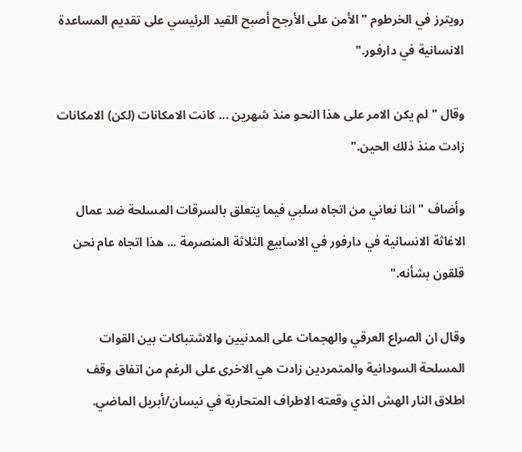رويترز في الخرطوم "الأمن على الأرجح أصبح القيد الرئيسي على تقديم المساعدة الانسانية في دارفور."

وقال "لم يكن الامر على هذا النحو منذ شهرين ... كانت الامكانات (لكن) الامكانات زادت منذ ذلك الحين."

وأضاف "اننا نعاني من اتجاه سلبي فيما يتعلق بالسرقات المسلحة ضد عمال الاغاثة الانسانية في دارفور في الاسابيع الثلاثة المنصرمة ... هذا اتجاه عام نحن قلقون بشأنه."

وقال ان الصراع العرقي والهجمات على المدنيين والاشتباكات بين القوات المسلحة السودانية والمتمردين زادت هي الاخرى على الرغم من اتفاق وقف اطلاق النار الهش الذي وقعته الاطراف المتحاربة في نيسان/أبريل الماضي.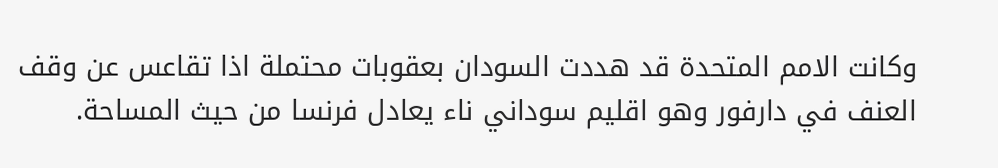وكانت الامم المتحدة قد هددت السودان بعقوبات محتملة اذا تقاعس عن وقف العنف في دارفور وهو اقليم سوداني ناء يعادل فرنسا من حيث المساحة.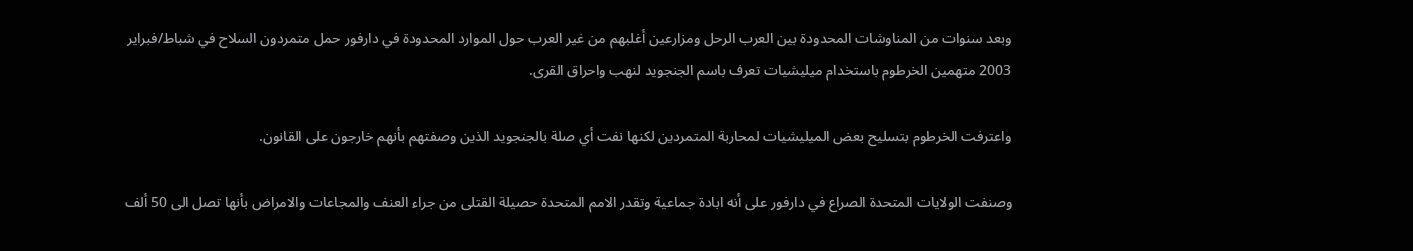وبعد سنوات من المناوشات المحدودة بين العرب الرحل ومزارعين أغلبهم من غير العرب حول الموارد المحدودة في دارفور حمل متمردون السلاح في شباط/فبراير 2003 متهمين الخرطوم باستخدام ميليشيات تعرف باسم الجنجويد لنهب واحراق القرى.

واعترفت الخرطوم بتسليح بعض الميليشيات لمحاربة المتمردين لكنها نفت أي صلة بالجنجويد الذين وصفتهم بأنهم خارجون على القانون.

وصنفت الولايات المتحدة الصراع في دارفور على أنه ابادة جماعية وتقدر الامم المتحدة حصيلة القتلى من جراء العنف والمجاعات والامراض بأنها تصل الى 50 ألف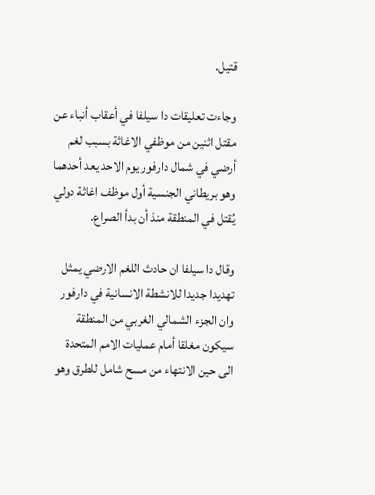قتيل.

وجاءت تعليقات دا سيلفا في أعقاب أنباء عن مقتل اثنين من موظفي الاغاثة بسبب لغم أرضي في شمال دارفور يوم الاحد يعد أحدهما وهو بريطاني الجنسية أول موظف اغاثة دولي يُقتل في المنطقة منذ أن بدأ الصراع.

وقال دا سيلفا ان حادث اللغم الارضي يمثل تهديدا جديدا للانشطة الانسانية في دارفور وان الجزء الشمالي الغربي من المنطقة سيكون مغلقا أمام عمليات الامم المتحدة الى حين الانتهاء من مسح شامل للطرق وهو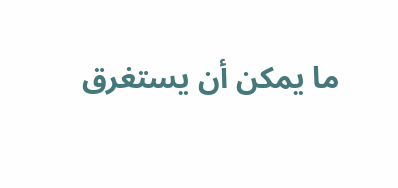ما يمكن أن يستغرق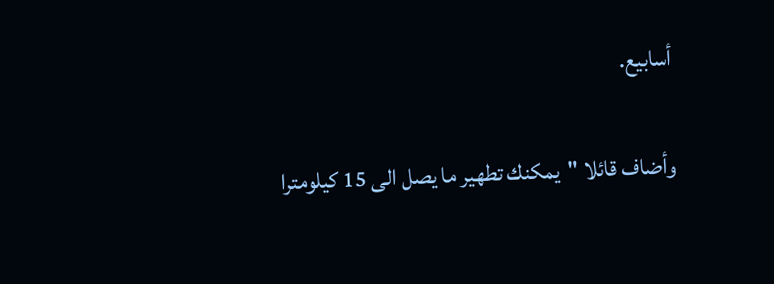أسابيع.

وأضاف قائلا "يمكنك تطهير ما يصل الى 15 كيلومترا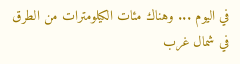في اليوم ... وهناك مئات الكيلومترات من الطرق في شمال غرب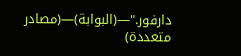دارفور."—(البوابة)—(مصادر متعددة)